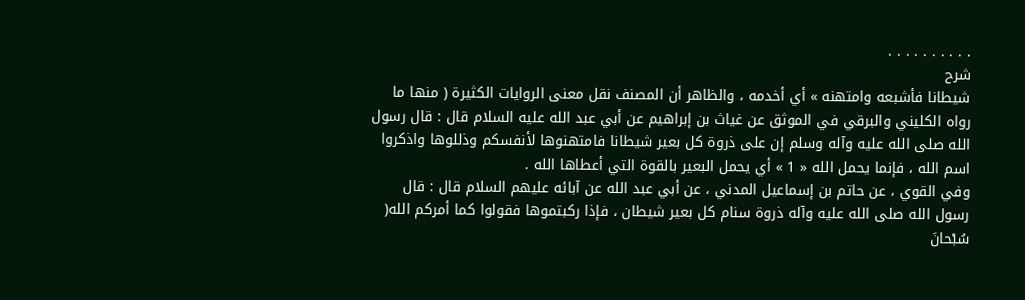. . . . . . . . . .
شرح
شيطانا فأشبعه وامتهنه » أي أخدمه ، والظاهر أن المصنف نقل معنى الروايات الكثيرة ( منها ما رواه الكليني والبرقي في الموثق عن غياث بن إبراهيم عن أبي عبد الله عليه السلام قال : قال رسول الله صلى الله عليه وآله وسلم إن على ذروة كل بعير شيطانا فامتهنوها لأنفسكم وذللوها واذكروا اسم الله ، فإنما يحمل الله « 1 » أي يحمل البعير بالقوة التي أعطاها الله .
وفي القوي ، عن حاتم بن إسماعيل المدني ، عن أبي عبد الله عن آبائه عليهم السلام قال : قال رسول الله صلى الله عليه وآله ذروة سنام كل بعير شيطان ، فإذا ركبتموها فقولوا كما أمركم الله( سُبْحانَ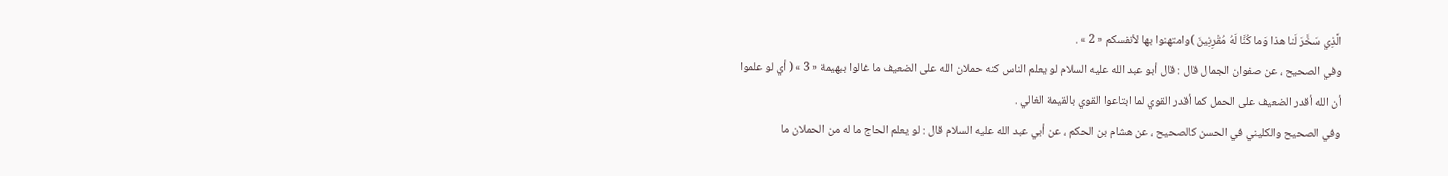الَّذِي سَخَّرَ لَنا هذا وَما كُنَّا لَهُ مُقْرِنِينَ )وامتهنوا بها لأنفسكم « 2 » .
وفي الصحيح ، عن صفوان الجمال قال : قال أبو عبد الله عليه السلام لو يعلم الناس كنه حملان الله على الضعيف ما غالوا ببهيمة « 3 » ( أي لو علموا أن الله أقدر الضعيف على الحمل كما أقدر القوي لما ابتاعوا القوي بالقيمة الغالي .
وفي الصحيح والكليني في الحسن كالصحيح ، عن هشام بن الحكم ، عن أبي عبد الله عليه السلام قال : لو يعلم الحاج ما له من الحملان ما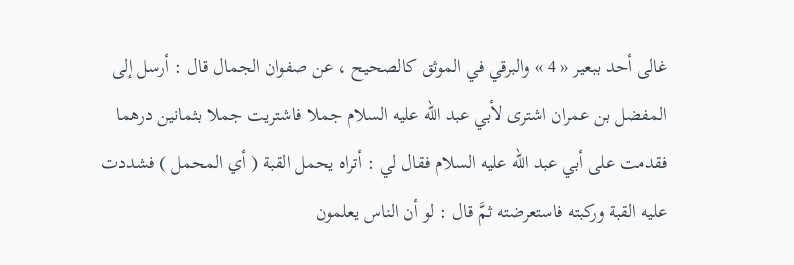غالى أحد ببعير « 4 » والبرقي في الموثق كالصحيح ، عن صفوان الجمال قال : أرسل إلى المفضل بن عمران اشترى لأبي عبد الله عليه السلام جملا فاشتريت جملا بثمانين درهما فقدمت على أبي عبد الله عليه السلام فقال لي : أتراه يحمل القبة ( أي المحمل ) فشددت عليه القبة وركبته فاستعرضته ثمَّ قال : لو أن الناس يعلمون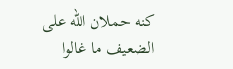كنه حملان الله على الضعيف ما غالوا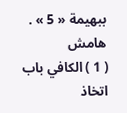ببهيمة « 5 » .
هامش
( 1 ) الكافي باب اتخاذ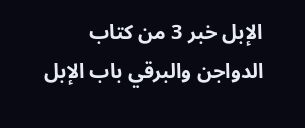الإبل خبر 3 من كتاب الدواجن والبرقي باب الإبل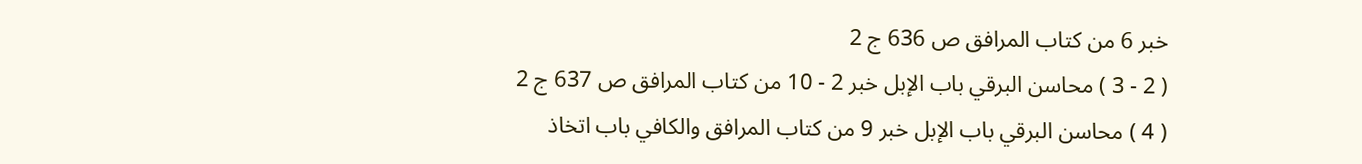خبر 6 من كتاب المرافق ص 636 ج 2
( 2 - 3 ) محاسن البرقي باب الإبل خبر 2 - 10 من كتاب المرافق ص 637 ج 2
( 4 ) محاسن البرقي باب الإبل خبر 9 من كتاب المرافق والكافي باب اتخاذ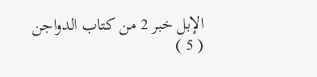الإبل خبر 2 من كتاب الدواجن
( 5 )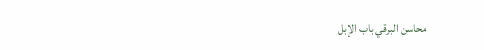محاسن البرقي باب الإبل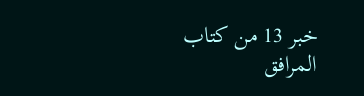خبر 13 من كتاب المرافق